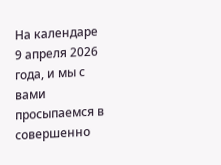На календаре 9 апреля 2026 года, и мы с вами просыпаемся в совершенно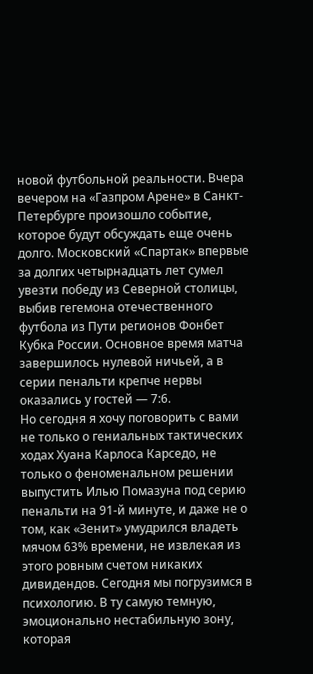новой футбольной реальности. Вчера вечером на «Газпром Арене» в Санкт-Петербурге произошло событие, которое будут обсуждать еще очень долго. Московский «Спартак» впервые за долгих четырнадцать лет сумел увезти победу из Северной столицы, выбив гегемона отечественного футбола из Пути регионов Фонбет Кубка России. Основное время матча завершилось нулевой ничьей, а в серии пенальти крепче нервы оказались у гостей — 7:6.
Но сегодня я хочу поговорить с вами не только о гениальных тактических ходах Хуана Карлоса Карседо, не только о феноменальном решении выпустить Илью Помазуна под серию пенальти на 91-й минуте, и даже не о том, как «Зенит» умудрился владеть мячом 63% времени, не извлекая из этого ровным счетом никаких дивидендов. Сегодня мы погрузимся в психологию. В ту самую темную, эмоционально нестабильную зону, которая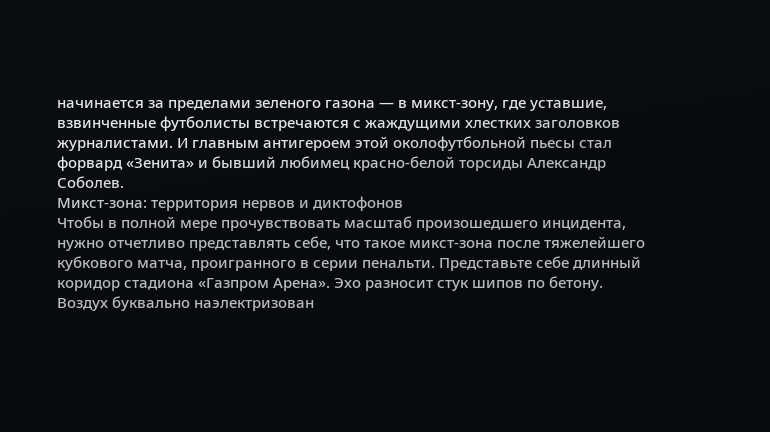начинается за пределами зеленого газона — в микст-зону, где уставшие, взвинченные футболисты встречаются с жаждущими хлестких заголовков журналистами. И главным антигероем этой околофутбольной пьесы стал форвард «Зенита» и бывший любимец красно-белой торсиды Александр Соболев.
Микст-зона: территория нервов и диктофонов
Чтобы в полной мере прочувствовать масштаб произошедшего инцидента, нужно отчетливо представлять себе, что такое микст-зона после тяжелейшего кубкового матча, проигранного в серии пенальти. Представьте себе длинный коридор стадиона «Газпром Арена». Эхо разносит стук шипов по бетону. Воздух буквально наэлектризован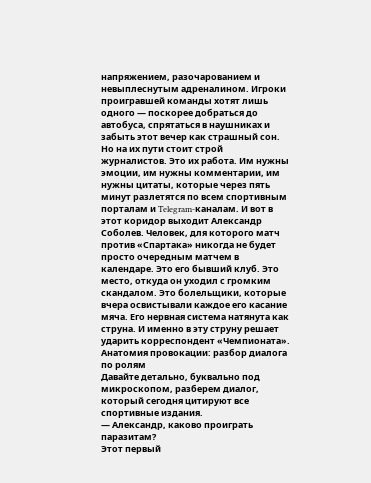напряжением, разочарованием и невыплеснутым адреналином. Игроки проигравшей команды хотят лишь одного — поскорее добраться до автобуса, спрятаться в наушниках и забыть этот вечер как страшный сон.
Но на их пути стоит строй журналистов. Это их работа. Им нужны эмоции, им нужны комментарии, им нужны цитаты, которые через пять минут разлетятся по всем спортивным порталам и Telegram-каналам. И вот в этот коридор выходит Александр Соболев. Человек, для которого матч против «Спартака» никогда не будет просто очередным матчем в календаре. Это его бывший клуб. Это место, откуда он уходил с громким скандалом. Это болельщики, которые вчера освистывали каждое его касание мяча. Его нервная система натянута как струна. И именно в эту струну решает ударить корреспондент «Чемпионата».
Анатомия провокации: разбор диалога по ролям
Давайте детально, буквально под микроскопом, разберем диалог, который сегодня цитируют все спортивные издания.
— Александр, каково проиграть паразитам?
Этот первый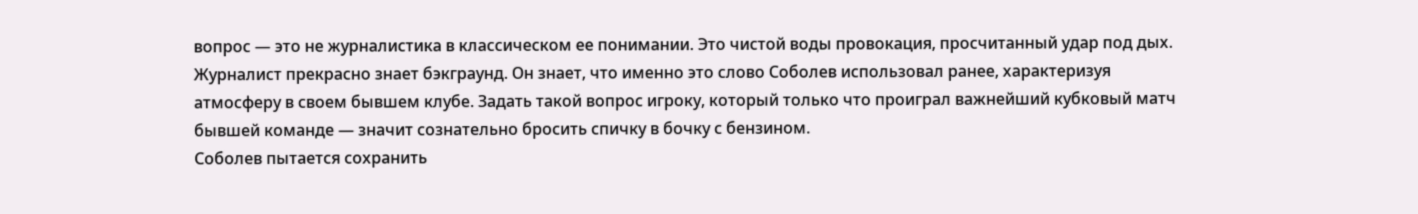вопрос — это не журналистика в классическом ее понимании. Это чистой воды провокация, просчитанный удар под дых. Журналист прекрасно знает бэкграунд. Он знает, что именно это слово Соболев использовал ранее, характеризуя атмосферу в своем бывшем клубе. Задать такой вопрос игроку, который только что проиграл важнейший кубковый матч бывшей команде — значит сознательно бросить спичку в бочку с бензином.
Соболев пытается сохранить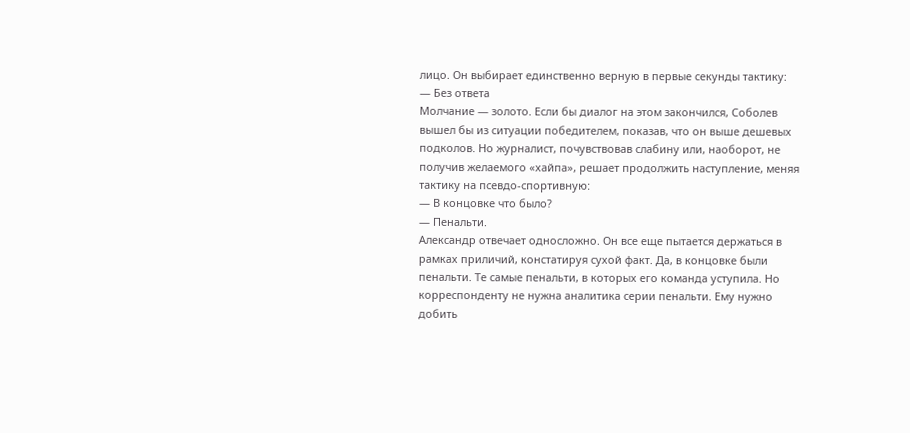лицо. Он выбирает единственно верную в первые секунды тактику:
— Без ответа
Молчание — золото. Если бы диалог на этом закончился, Соболев вышел бы из ситуации победителем, показав, что он выше дешевых подколов. Но журналист, почувствовав слабину или, наоборот, не получив желаемого «хайпа», решает продолжить наступление, меняя тактику на псевдо-спортивную:
— В концовке что было?
— Пенальти.
Александр отвечает односложно. Он все еще пытается держаться в рамках приличий, констатируя сухой факт. Да, в концовке были пенальти. Те самые пенальти, в которых его команда уступила. Но корреспонденту не нужна аналитика серии пенальти. Ему нужно добить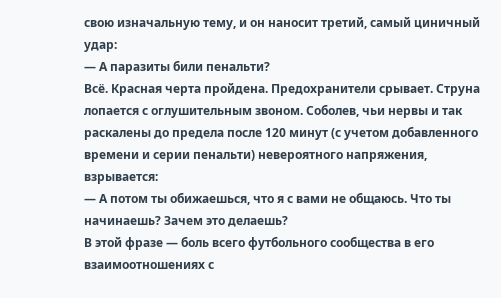свою изначальную тему, и он наносит третий, самый циничный удар:
— А паразиты били пенальти?
Всё. Красная черта пройдена. Предохранители срывает. Струна лопается с оглушительным звоном. Соболев, чьи нервы и так раскалены до предела после 120 минут (с учетом добавленного времени и серии пенальти) невероятного напряжения, взрывается:
— А потом ты обижаешься, что я с вами не общаюсь. Что ты начинаешь? Зачем это делаешь?
В этой фразе — боль всего футбольного сообщества в его взаимоотношениях с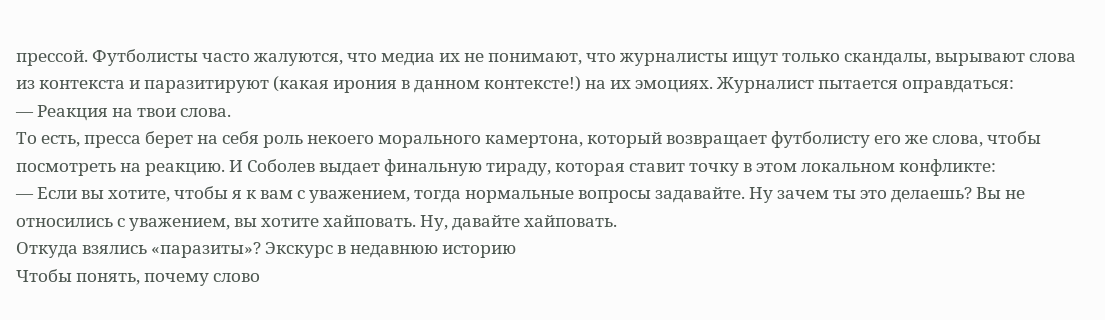прессой. Футболисты часто жалуются, что медиа их не понимают, что журналисты ищут только скандалы, вырывают слова из контекста и паразитируют (какая ирония в данном контексте!) на их эмоциях. Журналист пытается оправдаться:
— Реакция на твои слова.
То есть, пресса берет на себя роль некоего морального камертона, который возвращает футболисту его же слова, чтобы посмотреть на реакцию. И Соболев выдает финальную тираду, которая ставит точку в этом локальном конфликте:
— Если вы хотите, чтобы я к вам с уважением, тогда нормальные вопросы задавайте. Ну зачем ты это делаешь? Вы не относились с уважением, вы хотите хайповать. Ну, давайте хайповать.
Откуда взялись «паразиты»? Экскурс в недавнюю историю
Чтобы понять, почему слово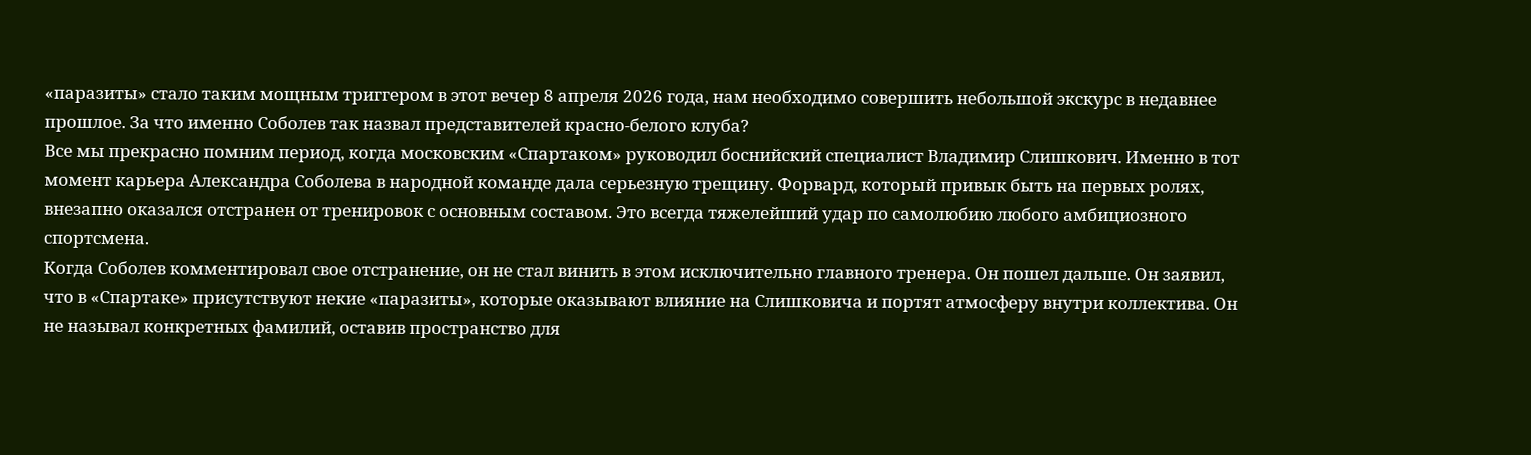«паразиты» стало таким мощным триггером в этот вечер 8 апреля 2026 года, нам необходимо совершить небольшой экскурс в недавнее прошлое. За что именно Соболев так назвал представителей красно-белого клуба?
Все мы прекрасно помним период, когда московским «Спартаком» руководил боснийский специалист Владимир Слишкович. Именно в тот момент карьера Александра Соболева в народной команде дала серьезную трещину. Форвард, который привык быть на первых ролях, внезапно оказался отстранен от тренировок с основным составом. Это всегда тяжелейший удар по самолюбию любого амбициозного спортсмена.
Когда Соболев комментировал свое отстранение, он не стал винить в этом исключительно главного тренера. Он пошел дальше. Он заявил, что в «Спартаке» присутствуют некие «паразиты», которые оказывают влияние на Слишковича и портят атмосферу внутри коллектива. Он не называл конкретных фамилий, оставив пространство для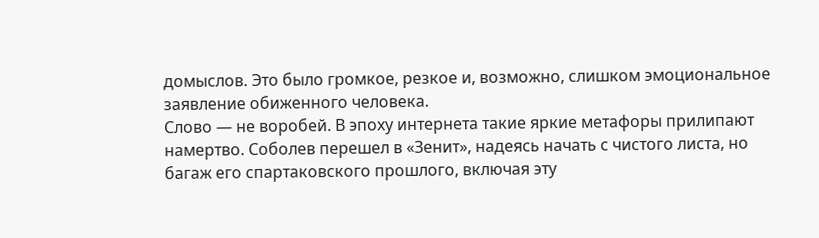домыслов. Это было громкое, резкое и, возможно, слишком эмоциональное заявление обиженного человека.
Слово — не воробей. В эпоху интернета такие яркие метафоры прилипают намертво. Соболев перешел в «Зенит», надеясь начать с чистого листа, но багаж его спартаковского прошлого, включая эту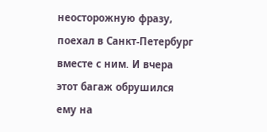неосторожную фразу, поехал в Санкт-Петербург вместе с ним. И вчера этот багаж обрушился ему на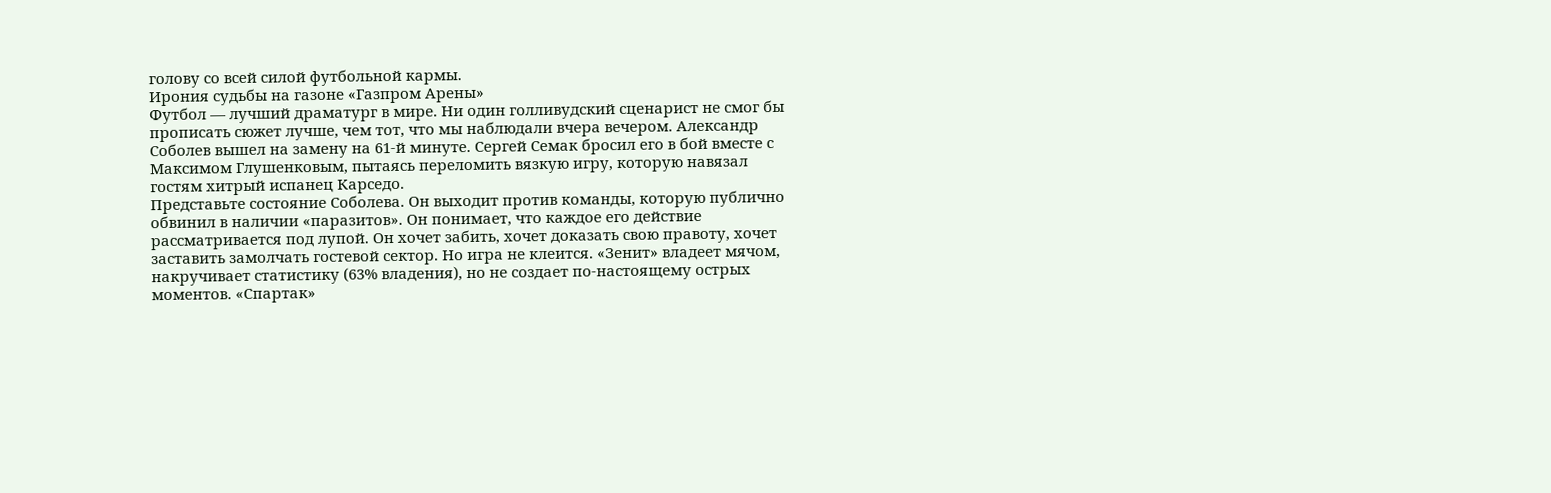голову со всей силой футбольной кармы.
Ирония судьбы на газоне «Газпром Арены»
Футбол — лучший драматург в мире. Ни один голливудский сценарист не смог бы прописать сюжет лучше, чем тот, что мы наблюдали вчера вечером. Александр Соболев вышел на замену на 61-й минуте. Сергей Семак бросил его в бой вместе с Максимом Глушенковым, пытаясь переломить вязкую игру, которую навязал гостям хитрый испанец Карседо.
Представьте состояние Соболева. Он выходит против команды, которую публично обвинил в наличии «паразитов». Он понимает, что каждое его действие рассматривается под лупой. Он хочет забить, хочет доказать свою правоту, хочет заставить замолчать гостевой сектор. Но игра не клеится. «Зенит» владеет мячом, накручивает статистику (63% владения), но не создает по-настоящему острых моментов. «Спартак»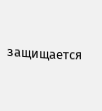защищается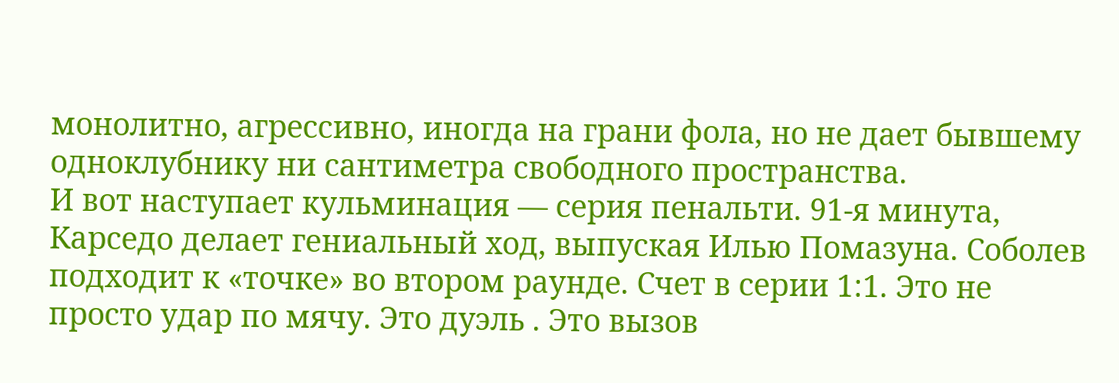монолитно, агрессивно, иногда на грани фола, но не дает бывшему одноклубнику ни сантиметра свободного пространства.
И вот наступает кульминация — серия пенальти. 91-я минута, Карседо делает гениальный ход, выпуская Илью Помазуна. Соболев подходит к «точке» во втором раунде. Счет в серии 1:1. Это не просто удар по мячу. Это дуэль . Это вызов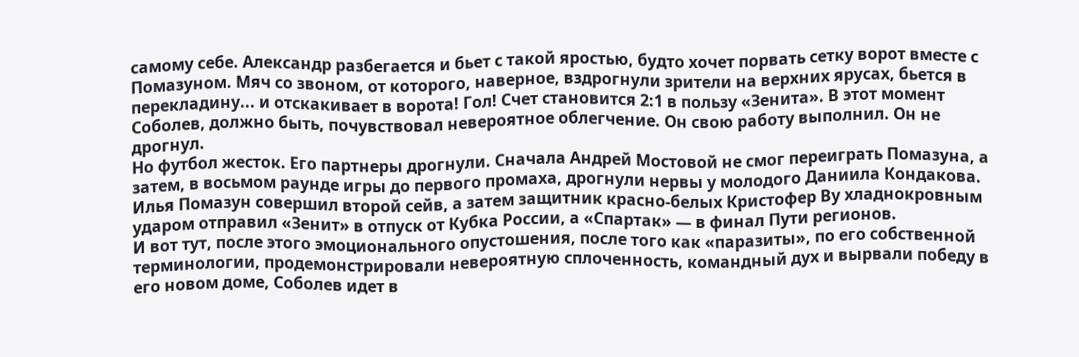самому себе. Александр разбегается и бьет с такой яростью, будто хочет порвать сетку ворот вместе с Помазуном. Мяч со звоном, от которого, наверное, вздрогнули зрители на верхних ярусах, бьется в перекладину... и отскакивает в ворота! Гол! Счет становится 2:1 в пользу «Зенита». В этот момент Соболев, должно быть, почувствовал невероятное облегчение. Он свою работу выполнил. Он не дрогнул.
Но футбол жесток. Его партнеры дрогнули. Сначала Андрей Мостовой не смог переиграть Помазуна, а затем, в восьмом раунде игры до первого промаха, дрогнули нервы у молодого Даниила Кондакова. Илья Помазун совершил второй сейв, а затем защитник красно-белых Кристофер Ву хладнокровным ударом отправил «Зенит» в отпуск от Кубка России, а «Спартак» — в финал Пути регионов.
И вот тут, после этого эмоционального опустошения, после того как «паразиты», по его собственной терминологии, продемонстрировали невероятную сплоченность, командный дух и вырвали победу в его новом доме, Соболев идет в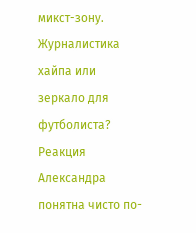микст-зону.
Журналистика хайпа или зеркало для футболиста?
Реакция Александра понятна чисто по-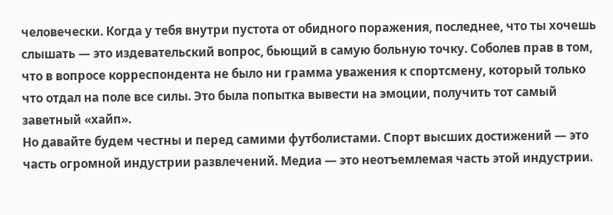человечески. Когда у тебя внутри пустота от обидного поражения, последнее, что ты хочешь слышать — это издевательский вопрос, бьющий в самую больную точку. Соболев прав в том, что в вопросе корреспондента не было ни грамма уважения к спортсмену, который только что отдал на поле все силы. Это была попытка вывести на эмоции, получить тот самый заветный «хайп».
Но давайте будем честны и перед самими футболистами. Спорт высших достижений — это часть огромной индустрии развлечений. Медиа — это неотъемлемая часть этой индустрии.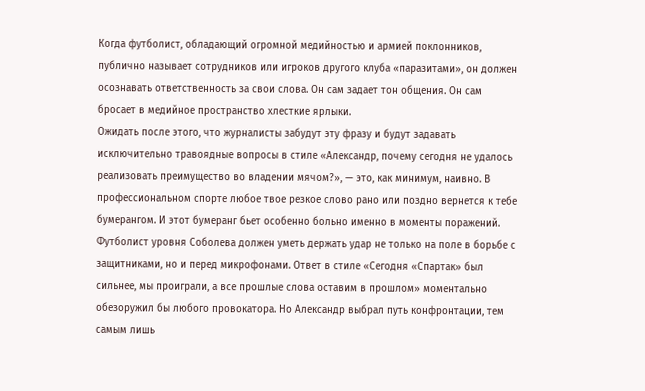Когда футболист, обладающий огромной медийностью и армией поклонников, публично называет сотрудников или игроков другого клуба «паразитами», он должен осознавать ответственность за свои слова. Он сам задает тон общения. Он сам бросает в медийное пространство хлесткие ярлыки.
Ожидать после этого, что журналисты забудут эту фразу и будут задавать исключительно травоядные вопросы в стиле «Александр, почему сегодня не удалось реализовать преимущество во владении мячом?», — это, как минимум, наивно. В профессиональном спорте любое твое резкое слово рано или поздно вернется к тебе бумерангом. И этот бумеранг бьет особенно больно именно в моменты поражений.
Футболист уровня Соболева должен уметь держать удар не только на поле в борьбе с защитниками, но и перед микрофонами. Ответ в стиле «Сегодня «Спартак» был сильнее, мы проиграли, а все прошлые слова оставим в прошлом» моментально обезоружил бы любого провокатора. Но Александр выбрал путь конфронтации, тем самым лишь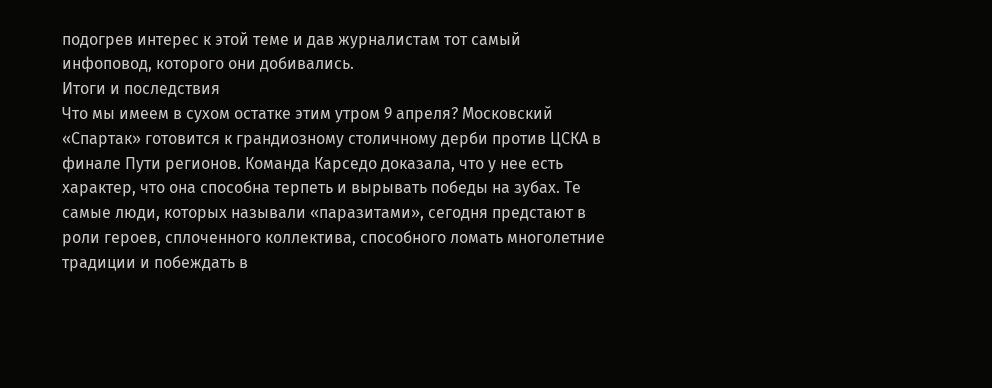подогрев интерес к этой теме и дав журналистам тот самый инфоповод, которого они добивались.
Итоги и последствия
Что мы имеем в сухом остатке этим утром 9 апреля? Московский «Спартак» готовится к грандиозному столичному дерби против ЦСКА в финале Пути регионов. Команда Карседо доказала, что у нее есть характер, что она способна терпеть и вырывать победы на зубах. Те самые люди, которых называли «паразитами», сегодня предстают в роли героев, сплоченного коллектива, способного ломать многолетние традиции и побеждать в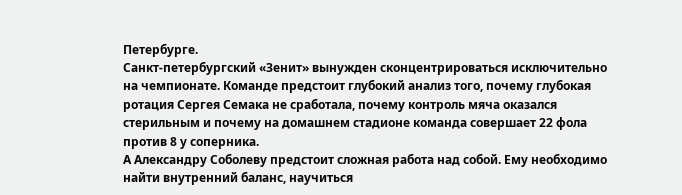Петербурге.
Санкт-петербургский «Зенит» вынужден сконцентрироваться исключительно на чемпионате. Команде предстоит глубокий анализ того, почему глубокая ротация Сергея Семака не сработала, почему контроль мяча оказался стерильным и почему на домашнем стадионе команда совершает 22 фола против 8 у соперника.
А Александру Соболеву предстоит сложная работа над собой. Ему необходимо найти внутренний баланс, научиться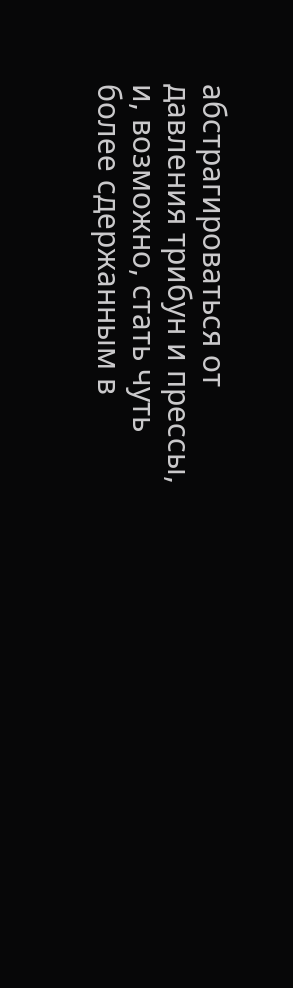абстрагироваться от давления трибун и прессы, и, возможно, стать чуть более сдержанным в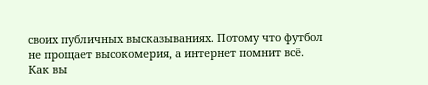своих публичных высказываниях. Потому что футбол не прощает высокомерия, а интернет помнит всё.
Как вы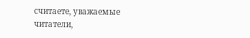считаете, уважаемые читатели,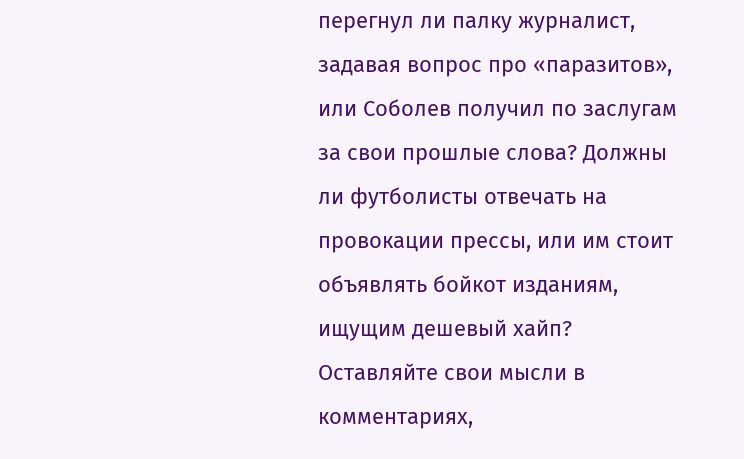перегнул ли палку журналист, задавая вопрос про «паразитов», или Соболев получил по заслугам за свои прошлые слова? Должны ли футболисты отвечать на провокации прессы, или им стоит объявлять бойкот изданиям, ищущим дешевый хайп? Оставляйте свои мысли в комментариях,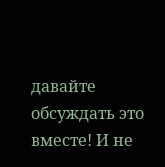давайте обсуждать это вместе! И не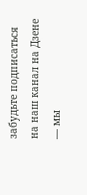забудьте подписаться на наш канал на Дзене — мы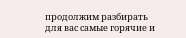продолжим разбирать для вас самые горячие и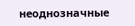неоднозначные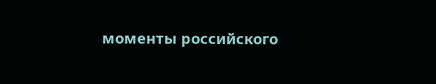моменты российского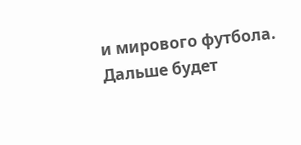и мирового футбола. Дальше будет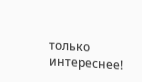только интереснее!